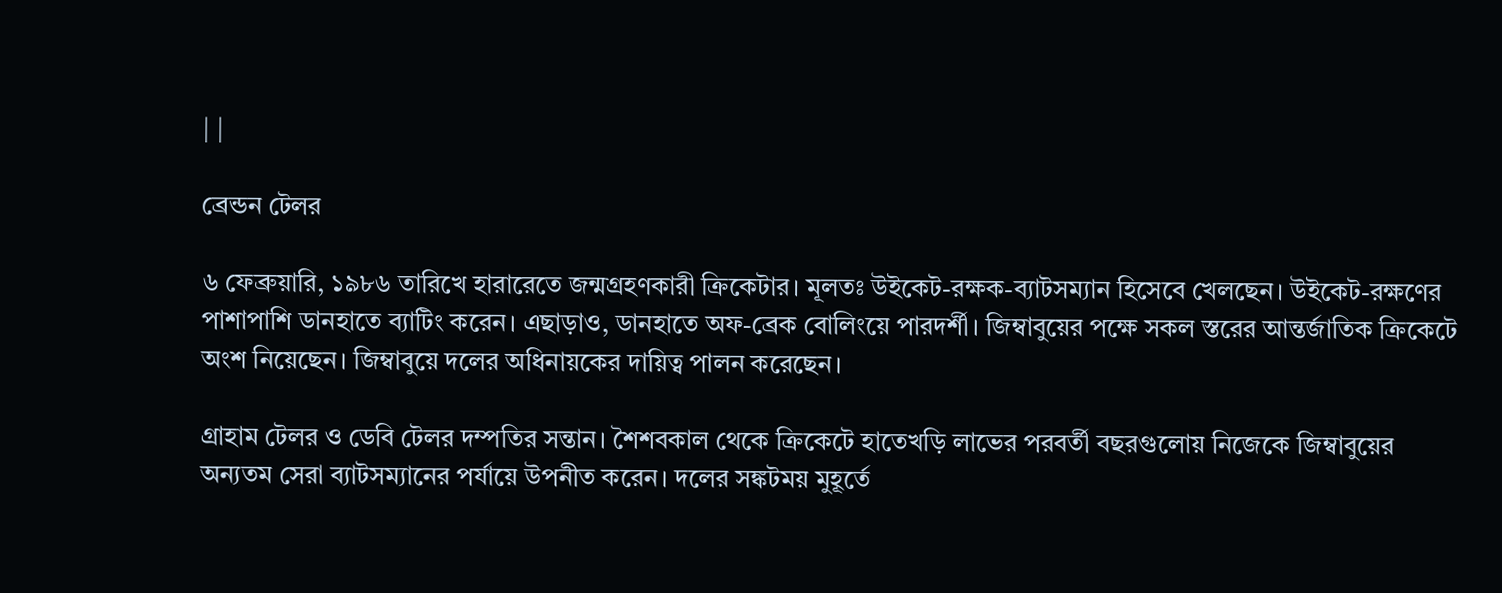| |

ব্রেন্ডন টেলর

৬ ফেব্রুয়ারি, ১৯৮৬ তারিখে হারারেতে জন্মগ্রহণকারী ক্রিকেটার। মূলতঃ উইকেট-রক্ষক-ব্যাটসম্যান হিসেবে খেলছেন। উইকেট-রক্ষণের পাশাপাশি ডানহাতে ব্যাটিং করেন। এছাড়াও, ডানহাতে অফ-ব্রেক বোলিংয়ে পারদর্শী। জিম্বাবুয়ের পক্ষে সকল স্তরের আন্তর্জাতিক ক্রিকেটে অংশ নিয়েছেন। জিম্বাবুয়ে দলের অধিনায়কের দায়িত্ব পালন করেছেন।

গ্রাহাম টেলর ও ডেবি টেলর দম্পতির সন্তান। শৈশবকাল থেকে ক্রিকেটে হাতেখড়ি লাভের পরবর্তী বছরগুলোয় নিজেকে জিম্বাবুয়ের অন্যতম সেরা ব্যাটসম্যানের পর্যায়ে উপনীত করেন। দলের সঙ্কটময় মুহূর্তে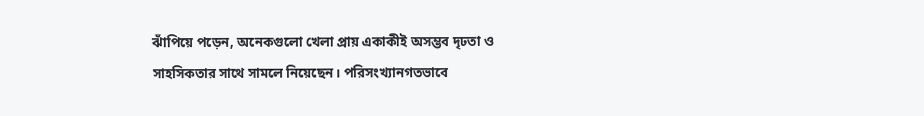ঝাঁপিয়ে পড়েন, অনেকগুলো খেলা প্রায় একাকীই অসম্ভব দৃঢতা ও সাহসিকতার সাথে সামলে নিয়েছেন। পরিসংখ্যানগতভাবে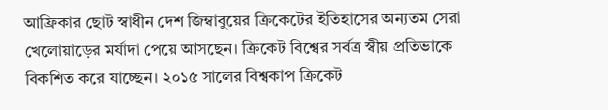আফ্রিকার ছোট স্বাধীন দেশ জিম্বাবুয়ের ক্রিকেটের ইতিহাসের অন্যতম সেরা খেলোয়াড়ের মর্যাদা পেয়ে আসছেন। ক্রিকেট বিশ্বের সর্বত্র স্বীয় প্রতিভাকে বিকশিত করে যাচ্ছেন। ২০১৫ সালের বিশ্বকাপ ক্রিকেট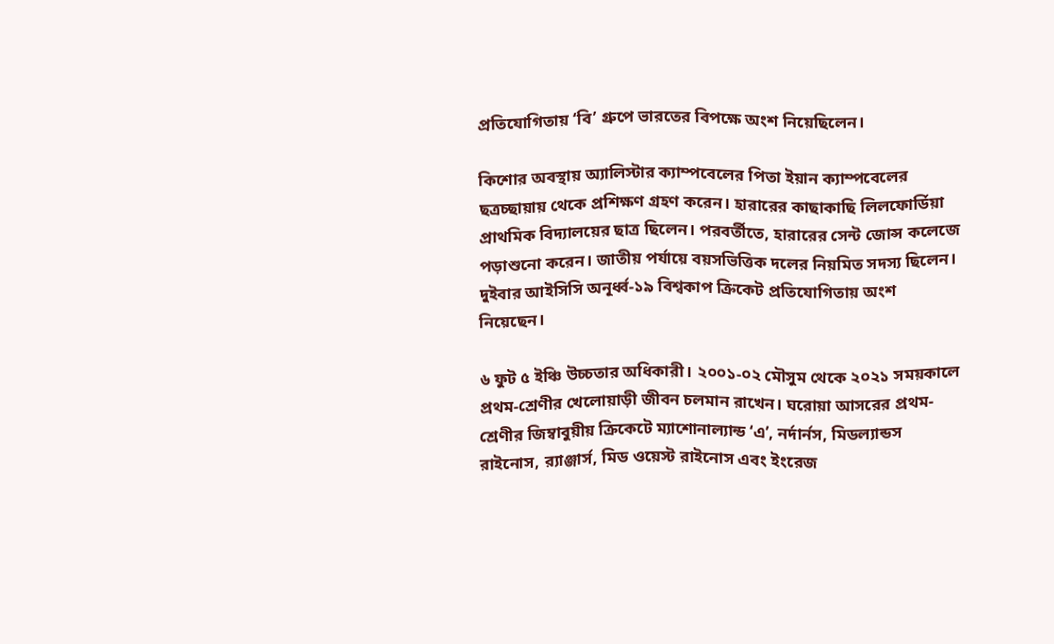প্রতিযোগিতায় ‘বি’ গ্রুপে ভারতের বিপক্ষে অংশ নিয়েছিলেন।

কিশোর অবস্থায় অ্যালিস্টার ক্যাম্পবেলের পিতা ইয়ান ক্যাম্পবেলের ছত্রচ্ছায়ায় থেকে প্রশিক্ষণ গ্রহণ করেন। হারারের কাছাকাছি লিলফোর্ডিয়া প্রাথমিক বিদ্যালয়ের ছাত্র ছিলেন। পরবর্তীতে, হারারের সেন্ট জোন্স কলেজে পড়াশুনো করেন। জাতীয় পর্যায়ে বয়সভিত্তিক দলের নিয়মিত সদস্য ছিলেন। দুইবার আইসিসি অনূর্ধ্ব-১৯ বিশ্বকাপ ক্রিকেট প্রতিযোগিতায় অংশ নিয়েছেন।

৬ ফুট ৫ ইঞ্চি উচ্চতার অধিকারী। ২০০১-০২ মৌসুম থেকে ২০২১ সময়কালে প্রথম-শ্রেণীর খেলোয়াড়ী জীবন চলমান রাখেন। ঘরোয়া আসরের প্রথম-শ্রেণীর জিম্বাবুয়ীয় ক্রিকেটে ম্যাশোনাল্যান্ড ‘এ’, নর্দার্নস, মিডল্যান্ডস রাইনোস, র‌্যাঞ্জার্স, মিড ওয়েস্ট রাইনোস এবং ইংরেজ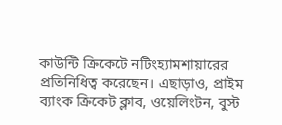কাউন্টি ক্রিকেটে নটিংহ্যামশায়ারের প্রতিনিধিত্ব করেছেন। এছাড়াও, প্রাইম ব্যাংক ক্রিকেট ক্লাব, ওয়েলিংটন, বুস্ট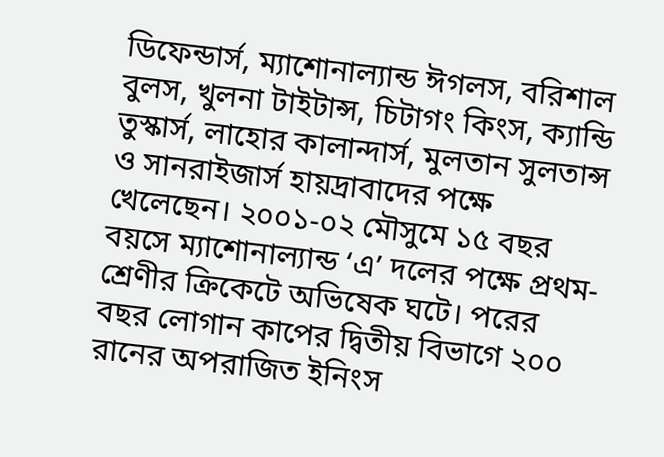ডিফেন্ডার্স, ম্যাশোনাল্যান্ড ঈগলস, বরিশাল বুলস, খুলনা টাইটান্স, চিটাগং কিংস, ক্যান্ডি তুস্কার্স, লাহোর কালান্দার্স, মুলতান সুলতান্স ও সানরাইজার্স হায়দ্রাবাদের পক্ষে খেলেছেন। ২০০১-০২ মৌসুমে ১৫ বছর বয়সে ম্যাশোনাল্যান্ড ‘এ’ দলের পক্ষে প্রথম-শ্রেণীর ক্রিকেটে অভিষেক ঘটে। পরের বছর লোগান কাপের দ্বিতীয় বিভাগে ২০০ রানের অপরাজিত ইনিংস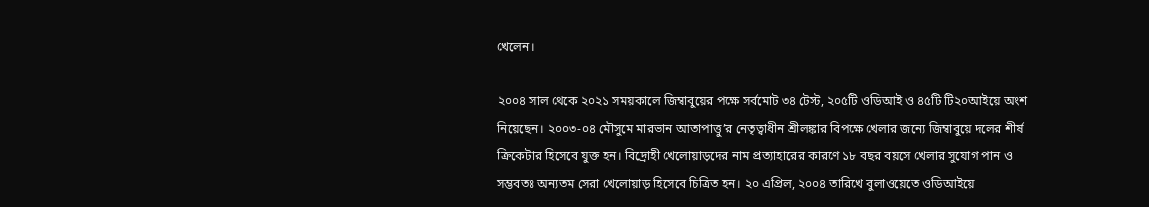খেলেন।

২০০৪ সাল থেকে ২০২১ সময়কালে জিম্বাবুয়ের পক্ষে সর্বমোট ৩৪ টেস্ট, ২০৫টি ওডিআই ও ৪৫টি টি২০আইয়ে অংশ নিয়েছেন। ২০০৩-০৪ মৌসুমে মারভান আতাপাত্তু’র নেতৃত্বাধীন শ্রীলঙ্কার বিপক্ষে খেলার জন্যে জিম্বাবুয়ে দলের শীর্ষ ক্রিকেটার হিসেবে যুক্ত হন। বিদ্রোহী খেলোয়াড়দের নাম প্রত্যাহারের কারণে ১৮ বছর বয়সে খেলার সুযোগ পান ও সম্ভবতঃ অন্যতম সেরা খেলোয়াড় হিসেবে চিত্রিত হন। ২০ এপ্রিল, ২০০৪ তারিখে বুলাওয়েতে ওডিআইয়ে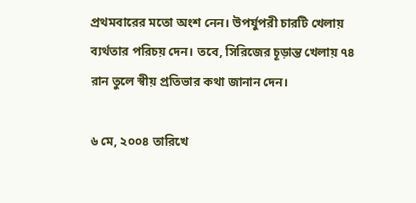প্রথমবারের মতো অংশ নেন। উপর্যুপরী চারটি খেলায় ব্যর্থতার পরিচয় দেন। তবে, সিরিজের চূড়ান্ত খেলায় ৭৪ রান তুলে স্বীয় প্রতিভার কথা জানান দেন।

৬ মে, ২০০৪ তারিখে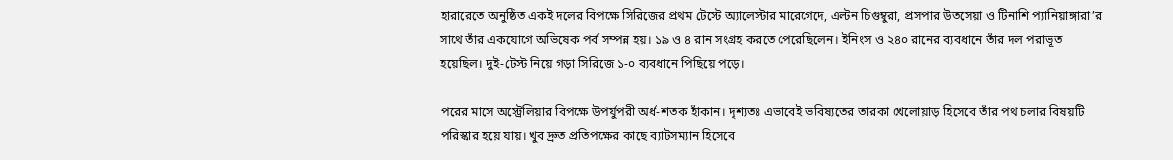হারারেতে অনুষ্ঠিত একই দলের বিপক্ষে সিরিজের প্রথম টেস্টে অ্যালেস্টার মারেগেদে, এল্টন চিগুম্বুরা, প্রসপার উতসেয়া ও টিনাশি প্যানিয়াঙ্গারা’র সাথে তাঁর একযোগে অভিষেক পর্ব সম্পন্ন হয়। ১৯ ও ৪ রান সংগ্রহ করতে পেরেছিলেন। ইনিংস ও ২৪০ রানের ব্যবধানে তাঁর দল পরাভূত হয়েছিল। দুই-টেস্ট নিয়ে গড়া সিরিজে ১-০ ব্যবধানে পিছিয়ে পড়ে।

পরের মাসে অস্ট্রেলিয়ার বিপক্ষে উপর্যুপরী অর্ধ-শতক হাঁকান। দৃশ্যতঃ এভাবেই ভবিষ্যতের তারকা খেলোয়াড় হিসেবে তাঁর পথ চলার বিষয়টি পরিস্কার হয়ে যায়। খুব দ্রুত প্রতিপক্ষের কাছে ব্যাটসম্যান হিসেবে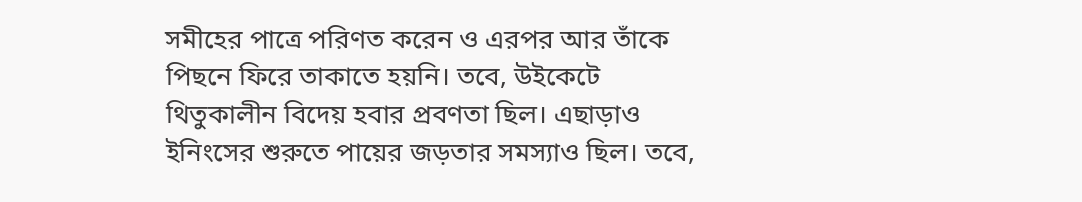সমীহের পাত্রে পরিণত করেন ও এরপর আর তাঁকে পিছনে ফিরে তাকাতে হয়নি। তবে, উইকেটে থিতুকালীন বিদেয় হবার প্রবণতা ছিল। এছাড়াও ইনিংসের শুরুতে পায়ের জড়তার সমস্যাও ছিল। তবে,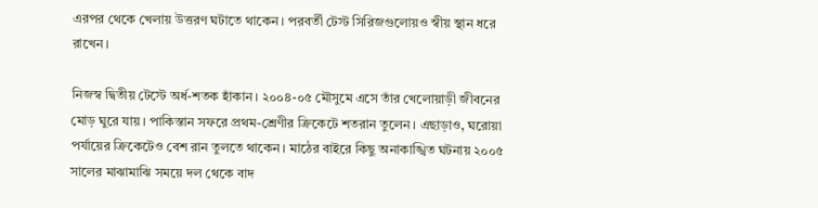এরপর থেকে খেলায় উত্তরণ ঘটাতে থাকেন। পরবর্তী টেস্ট সিরিজগুলোয়ও স্বীয় স্থান ধরে রাখেন।

নিজস্ব দ্বিতীয় টেস্টে অর্ধ-শতক হাঁকান। ২০০৪-০৫ মৌসুমে এসে তাঁর খেলোয়াড়ী জীবনের মোড় ঘুরে যায়। পাকিস্তান সফরে প্রথম-শ্রেণীর ক্রিকেটে শতরান তুলেন। এছাড়াও, ঘরোয়া পর্যায়ের ক্রিকেটেও বেশ রান তুলতে থাকেন। মাঠের বাইরে কিছু অনাকাঙ্খিত ঘটনায় ২০০৫ সালের মাঝামাঝি সময়ে দল থেকে বাদ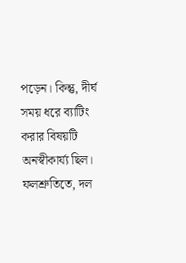পড়েন। কিন্তু, দীর্ঘ সময় ধরে ব্যাটিং করার বিষয়টি অনস্বীকার্য্য ছিল। ফলশ্রুতিতে, দল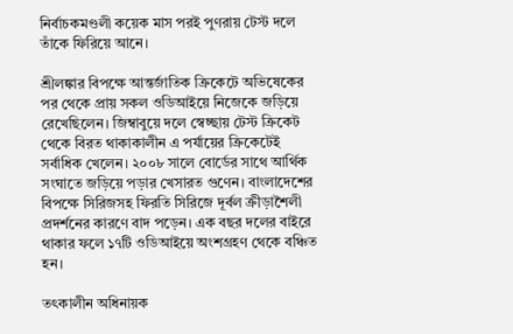নির্বাচকমণ্ডলী কয়েক মাস পরই পুণরায় টেস্ট দলে তাঁকে ফিরিয়ে আনে।

শ্রীলঙ্কার বিপক্ষে আন্তর্জাতিক ক্রিকেটে অভিষেকের পর থেকে প্রায় সকল ওডিআইয়ে নিজেকে জড়িয়ে রেখেছিলেন। জিম্বাবুয়ে দলে স্বেচ্ছায় টেস্ট ক্রিকেট থেকে বিরত থাকাকালীন এ পর্যায়ের ক্রিকেটেই সর্বাধিক খেলেন। ২০০৮ সালে বোর্ডের সাথে আর্থিক সংঘাতে জড়িয়ে পড়ার খেসারত গুণেন। বাংলাদেশের বিপক্ষে সিরিজসহ ফিরতি সিরিজে দূর্বল ক্রীড়াশৈলী প্রদর্শনের কারণে বাদ পড়েন। এক বছর দলের বাইরে থাকার ফলে ১৭টি ওডিআইয়ে অংশগ্রহণ থেকে বঞ্চিত হন।

তৎকালীন অধিনায়ক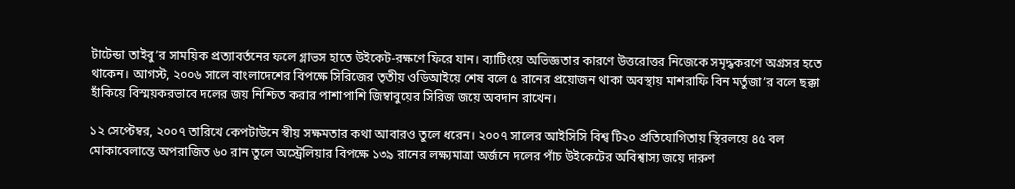টাটেন্ডা তাইবু’র সাময়িক প্রত্যাবর্তনের ফলে গ্লাভস হাতে উইকেট-রক্ষণে ফিরে যান। ব্যাটিংয়ে অভিজ্ঞতার কারণে উত্তরোত্তর নিজেকে সমৃদ্ধকরণে অগ্রসর হতে থাকেন। আগস্ট, ২০০৬ সালে বাংলাদেশের বিপক্ষে সিরিজের তৃতীয় ওডিআইয়ে শেষ বলে ৫ রানের প্রয়োজন থাকা অবস্থায় মাশরাফি বিন মর্তুজা’র বলে ছক্কা হাঁকিয়ে বিস্ময়করভাবে দলের জয় নিশ্চিত করার পাশাপাশি জিম্বাবুয়ের সিরিজ জয়ে অবদান রাখেন।

১২ সেপ্টেম্বর, ২০০৭ তারিখে কেপটাউনে স্বীয় সক্ষমতার কথা আবারও তুলে ধরেন। ২০০৭ সালের আইসিসি বিশ্ব টি২০ প্রতিযোগিতায় স্থিরলয়ে ৪৫ বল মোকাবেলান্তে অপরাজিত ৬০ রান তুলে অস্ট্রেলিয়ার বিপক্ষে ১৩৯ রানের লক্ষ্যমাত্রা অর্জনে দলের পাঁচ উইকেটের অবিশ্বাস্য জয়ে দারুণ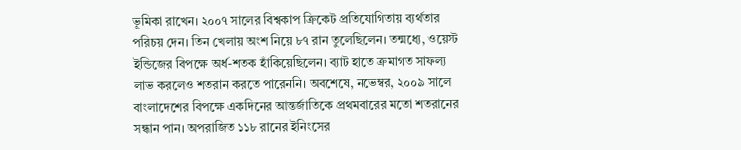ভূমিকা রাখেন। ২০০৭ সালের বিশ্বকাপ ক্রিকেট প্রতিযোগিতায় ব্যর্থতার পরিচয় দেন। তিন খেলায় অংশ নিয়ে ৮৭ রান তুলেছিলেন। তন্মধ্যে, ওয়েস্ট ইন্ডিজের বিপক্ষে অর্ধ-শতক হাঁকিয়েছিলেন। ব্যাট হাতে ক্রমাগত সাফল্য লাভ করলেও শতরান করতে পারেননি। অবশেষে, নভেম্বর, ২০০৯ সালে বাংলাদেশের বিপক্ষে একদিনের আন্তর্জাতিকে প্রথমবারের মতো শতরানের সন্ধান পান। অপরাজিত ১১৮ রানের ইনিংসের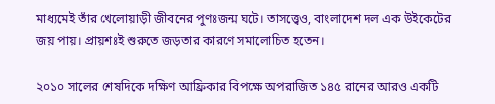মাধ্যমেই তাঁর খেলোয়াড়ী জীবনের পুণঃজন্ম ঘটে। তাসত্ত্বেও, বাংলাদেশ দল এক উইকেটের জয় পায়। প্রায়শঃই শুরুতে জড়তার কারণে সমালোচিত হতেন।

২০১০ সালের শেষদিকে দক্ষিণ আফ্রিকার বিপক্ষে অপরাজিত ১৪৫ রানের আরও একটি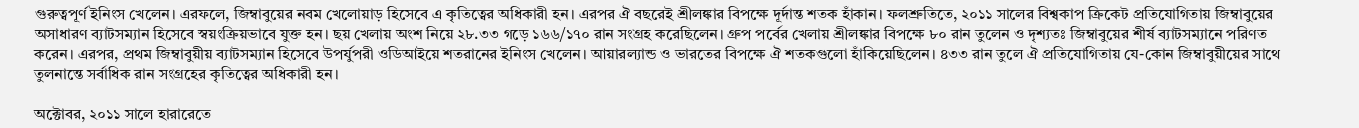গুরুত্বপূর্ণ ইনিংস খেলেন। এরফলে, জিম্বাবুয়ের নবম খেলোয়াড় হিসেবে এ কৃতিত্বের অধিকারী হন। এরপর ঐ বছরেই শ্রীলঙ্কার বিপক্ষে দূর্দান্ত শতক হাঁকান। ফলশ্রুতিতে, ২০১১ সালের বিশ্বকাপ ক্রিকেট প্রতিযোগিতায় জিম্বাবুয়ের অসাধারণ ব্যাটসম্যান হিসেবে স্বয়ংক্রিয়ভাবে যুক্ত হন। ছয় খেলায় অংশ নিয়ে ২৮.৩৩ গড়ে ১৬৬/১৭০ রান সংগ্রহ করেছিলেন। গ্রুপ পর্বের খেলায় শ্রীলঙ্কার বিপক্ষে ৮০ রান তুলেন ও দৃশ্যতঃ জিম্বাবুয়ের শীর্ষ ব্যাটসম্যানে পরিণত করেন। এরপর, প্রথম জিম্বাবুয়ীয় ব্যাটসম্যান হিসেবে উপর্যুপরী ওডিআইয়ে শতরানের ইনিংস খেলেন। আয়ারল্যান্ড ও ভারতের বিপক্ষে ঐ শতকগুলো হাঁকিয়েছিলেন। ৪৩৩ রান তুলে ঐ প্রতিযোগিতায় যে-কোন জিম্বাবুয়ীয়ের সাথে তুলনান্তে সর্বাধিক রান সংগ্রহের কৃতিত্বের অধিকারী হন।

অক্টোবর, ২০১১ সালে হারারেতে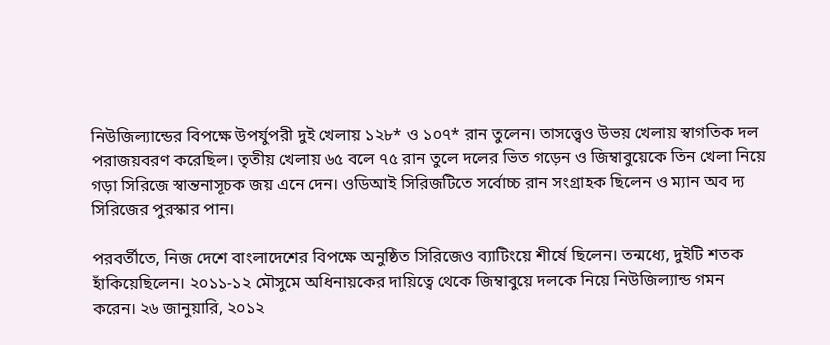নিউজিল্যান্ডের বিপক্ষে উপর্যুপরী দুই খেলায় ১২৮* ও ১০৭* রান তুলেন। তাসত্ত্বেও উভয় খেলায় স্বাগতিক দল পরাজয়বরণ করেছিল। তৃতীয় খেলায় ৬৫ বলে ৭৫ রান তুলে দলের ভিত গড়েন ও জিম্বাবুয়েকে তিন খেলা নিয়ে গড়া সিরিজে স্বান্তনাসূচক জয় এনে দেন। ওডিআই সিরিজটিতে সর্বোচ্চ রান সংগ্রাহক ছিলেন ও ম্যান অব দ্য সিরিজের পুরস্কার পান।

পরবর্তীতে, নিজ দেশে বাংলাদেশের বিপক্ষে অনুষ্ঠিত সিরিজেও ব্যাটিংয়ে শীর্ষে ছিলেন। তন্মধ্যে, দুইটি শতক হাঁকিয়েছিলেন। ২০১১-১২ মৌসুমে অধিনায়কের দায়িত্বে থেকে জিম্বাবুয়ে দলকে নিয়ে নিউজিল্যান্ড গমন করেন। ২৬ জানুয়ারি, ২০১২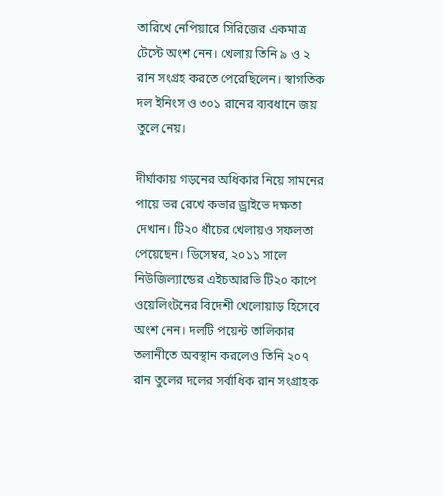তারিখে নেপিয়ারে সিরিজের একমাত্র টেস্টে অংশ নেন। খেলায় তিনি ৯ ও ২ রান সংগ্রহ করতে পেরেছিলেন। স্বাগতিক দল ইনিংস ও ৩০১ রানের ব্যবধানে জয় তুলে নেয়।

দীর্ঘাকায় গড়নের অধিকার নিয়ে সামনের পায়ে ভর রেখে কভার ড্রাইভে দক্ষতা দেখান। টি২০ ধাঁচের খেলায়ও সফলতা পেয়েছেন। ডিসেম্বর, ২০১১ সালে নিউজিল্যান্ডের এইচআরভি টি২০ কাপে ওয়েলিংটনের বিদেশী খেলোয়াড় হিসেবে অংশ নেন। দলটি পয়েন্ট তালিকার তলানীতে অবস্থান করলেও তিনি ২০৭ রান তুলের দলের সর্বাধিক রান সংগ্রাহক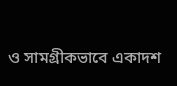ও সামগ্রীকভাবে একাদশ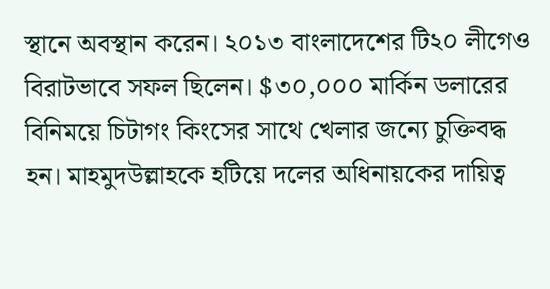স্থানে অবস্থান করেন। ২০১৩ বাংলাদেশের টি২০ লীগেও বিরাটভাবে সফল ছিলেন। $৩০,০০০ মার্কিন ডলারের বিনিময়ে চিটাগং কিংসের সাথে খেলার জন্যে চুক্তিবদ্ধ হন। মাহমুদউল্লাহকে হটিয়ে দলের অধিনায়কের দায়িত্ব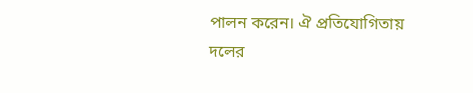পালন করেন। ঐ প্রতিযোগিতায় দলের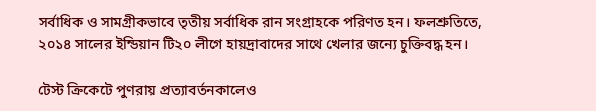সর্বাধিক ও সামগ্রীকভাবে তৃতীয় সর্বাধিক রান সংগ্রাহকে পরিণত হন। ফলশ্রুতিতে, ২০১৪ সালের ইন্ডিয়ান টি২০ লীগে হায়দ্রাবাদের সাথে খেলার জন্যে চুক্তিবদ্ধ হন।

টেস্ট ক্রিকেটে পুণরায় প্রত্যাবর্তনকালেও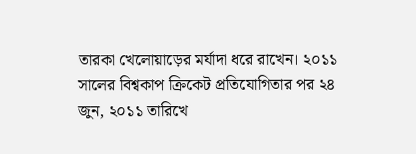তারকা খেলোয়াড়ের মর্যাদা ধরে রাখেন। ২০১১ সালের বিশ্বকাপ ক্রিকেট প্রতিযোগিতার পর ২৪ জুন, ২০১১ তারিখে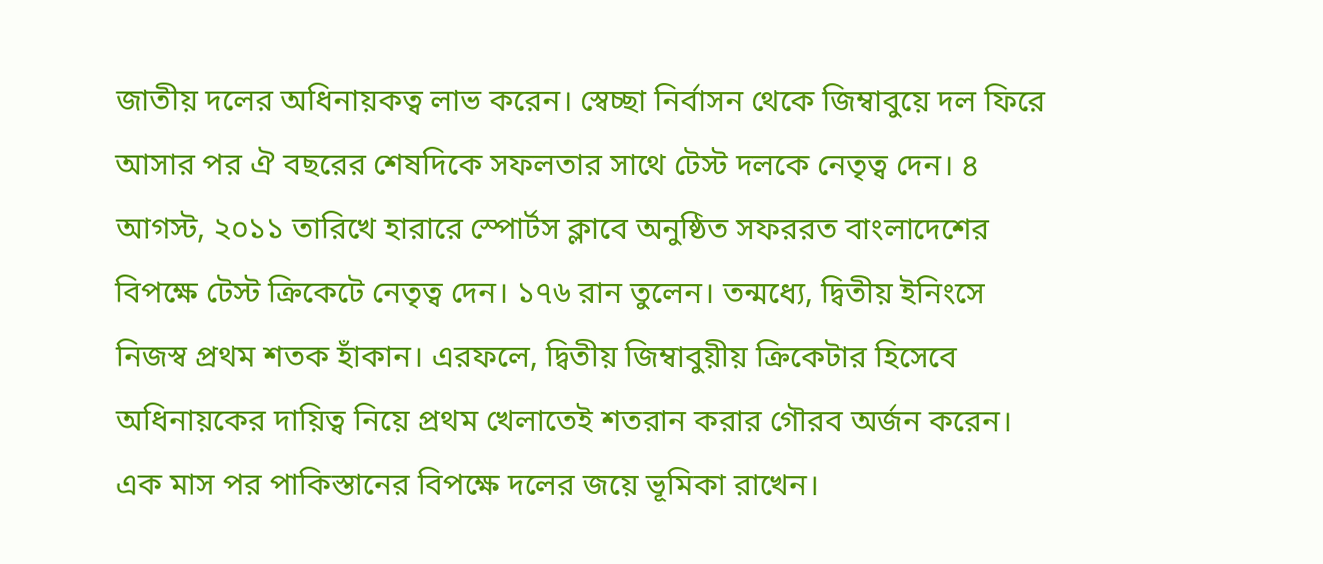জাতীয় দলের অধিনায়কত্ব লাভ করেন। স্বেচ্ছা নির্বাসন থেকে জিম্বাবুয়ে দল ফিরে আসার পর ঐ বছরের শেষদিকে সফলতার সাথে টেস্ট দলকে নেতৃত্ব দেন। ৪ আগস্ট, ২০১১ তারিখে হারারে স্পোর্টস ক্লাবে অনুষ্ঠিত সফররত বাংলাদেশের বিপক্ষে টেস্ট ক্রিকেটে নেতৃত্ব দেন। ১৭৬ রান তুলেন। তন্মধ্যে, দ্বিতীয় ইনিংসে নিজস্ব প্রথম শতক হাঁকান। এরফলে, দ্বিতীয় জিম্বাবুয়ীয় ক্রিকেটার হিসেবে অধিনায়কের দায়িত্ব নিয়ে প্রথম খেলাতেই শতরান করার গৌরব অর্জন করেন। এক মাস পর পাকিস্তানের বিপক্ষে দলের জয়ে ভূমিকা রাখেন।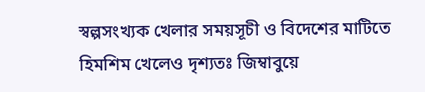স্বল্পসংখ্যক খেলার সময়সূচী ও বিদেশের মাটিতে হিমশিম খেলেও দৃশ্যতঃ জিম্বাবুয়ে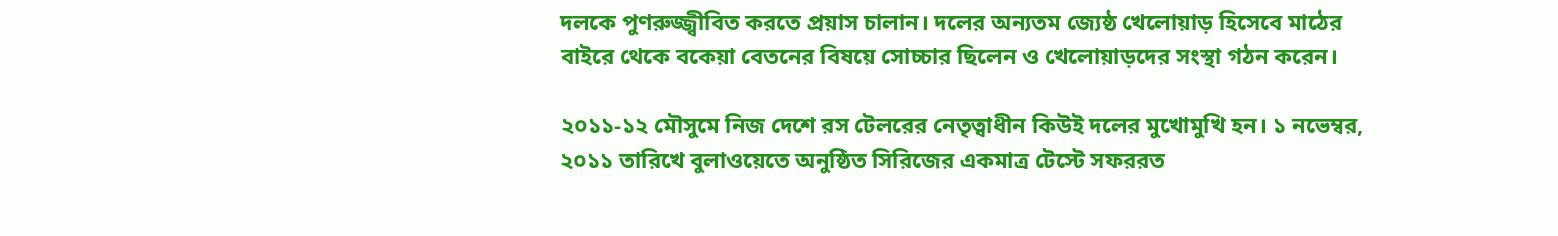দলকে পুণরুজ্জ্বীবিত করতে প্রয়াস চালান। দলের অন্যতম জ্যেষ্ঠ খেলোয়াড় হিসেবে মাঠের বাইরে থেকে বকেয়া বেতনের বিষয়ে সোচ্চার ছিলেন ও খেলোয়াড়দের সংস্থা গঠন করেন।

২০১১-১২ মৌসুমে নিজ দেশে রস টেলরের নেতৃত্বাধীন কিউই দলের মুখোমুখি হন। ১ নভেম্বর, ২০১১ তারিখে বুলাওয়েতে অনুষ্ঠিত সিরিজের একমাত্র টেস্টে সফররত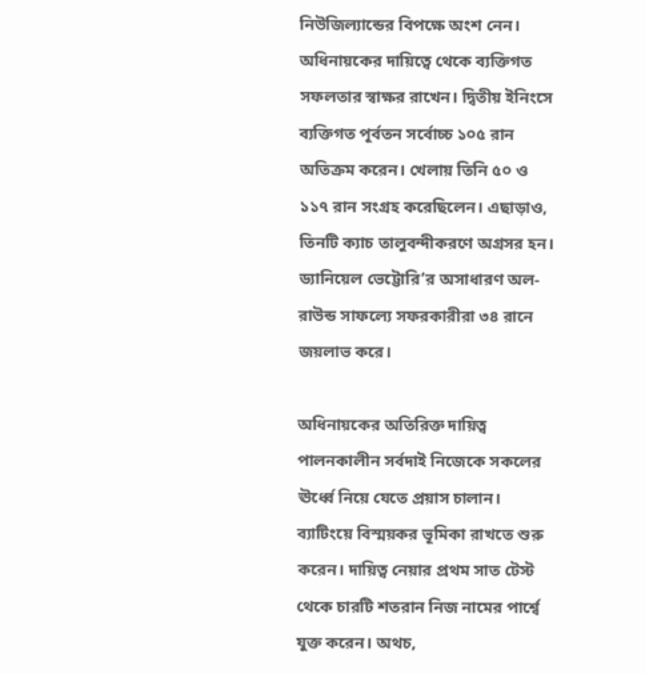নিউজিল্যান্ডের বিপক্ষে অংশ নেন। অধিনায়কের দায়িত্বে থেকে ব্যক্তিগত সফলতার স্বাক্ষর রাখেন। দ্বিতীয় ইনিংসে ব্যক্তিগত পূর্বতন সর্বোচ্চ ১০৫ রান অতিক্রম করেন। খেলায় তিনি ৫০ ও ১১৭ রান সংগ্রহ করেছিলেন। এছাড়াও, তিনটি ক্যাচ তালুবন্দীকরণে অগ্রসর হন। ড্যানিয়েল ভেট্টোরি’র অসাধারণ অল-রাউন্ড সাফল্যে সফরকারীরা ৩৪ রানে জয়লাভ করে।

অধিনায়কের অতিরিক্ত দায়িত্ব পালনকালীন সর্বদাই নিজেকে সকলের ঊর্ধ্বে নিয়ে যেতে প্রয়াস চালান। ব্যাটিংয়ে বিস্ময়কর ভূমিকা রাখতে শুরু করেন। দায়িত্ব নেয়ার প্রথম সাত টেস্ট থেকে চারটি শতরান নিজ নামের পার্শ্বে যুক্ত করেন। অথচ,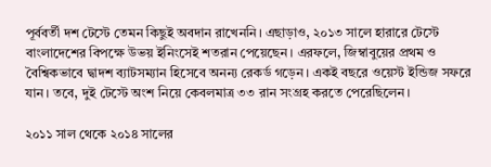পূর্ববর্তী দশ টেস্টে তেমন কিছুই অবদান রাখেননি। এছাড়াও, ২০১৩ সালে হারারে টেস্টে বাংলাদেশের বিপক্ষে উভয় ইনিংসেই শতরান পেয়েছেন। এরফলে, জিম্বাবুয়ের প্রথম ও বৈশ্বিকভাবে দ্বাদশ ব্যাটসম্যান হিসেবে অনন্য রেকর্ড গড়েন। একই বছরে ওয়েস্ট ইন্ডিজ সফরে যান। তবে, দুই টেস্টে অংশ নিয়ে কেবলমাত্র ৩৩ রান সংগ্রহ করতে পেরেছিলেন।

২০১১ সাল থেকে ২০১৪ সালের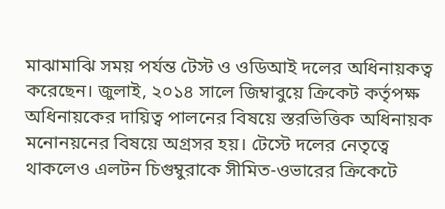মাঝামাঝি সময় পর্যন্ত টেস্ট ও ওডিআই দলের অধিনায়কত্ব করেছেন। জুলাই, ২০১৪ সালে জিম্বাবুয়ে ক্রিকেট কর্তৃপক্ষ অধিনায়কের দায়িত্ব পালনের বিষয়ে স্তরভিত্তিক অধিনায়ক মনোনয়নের বিষয়ে অগ্রসর হয়। টেস্টে দলের নেতৃত্বে থাকলেও এলটন চিগুম্বুরাকে সীমিত-ওভারের ক্রিকেটে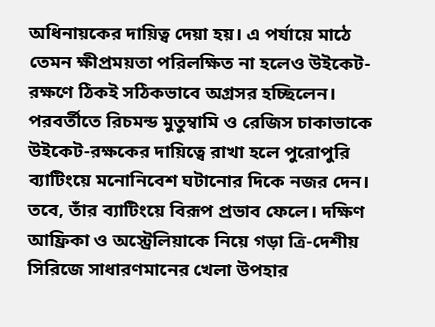অধিনায়কের দায়িত্ব দেয়া হয়। এ পর্যায়ে মাঠে তেমন ক্ষীপ্রময়তা পরিলক্ষিত না হলেও উইকেট-রক্ষণে ঠিকই সঠিকভাবে অগ্রসর হচ্ছিলেন। পরবর্তীতে রিচমন্ড মুতুম্বামি ও রেজিস চাকাভাকে উইকেট-রক্ষকের দায়িত্বে রাখা হলে পুরোপুরি ব্যাটিংয়ে মনোনিবেশ ঘটানোর দিকে নজর দেন। তবে, তাঁর ব্যাটিংয়ে বিরূপ প্রভাব ফেলে। দক্ষিণ আফ্রিকা ও অস্ট্রেলিয়াকে নিয়ে গড়া ত্রি-দেশীয় সিরিজে সাধারণমানের খেলা উপহার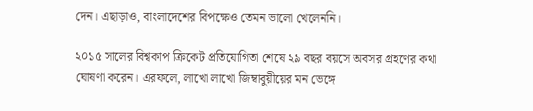দেন। এছাড়াও, বাংলাদেশের বিপক্ষেও তেমন ভালো খেলেননি।

২০১৫ সালের বিশ্বকাপ ক্রিকেট প্রতিযোগিতা শেষে ২৯ বছর বয়সে অবসর গ্রহণের কথা ঘোষণা করেন। এরফলে, লাখো লাখো জিম্বাবুয়ীয়ের মন ভেঙ্গে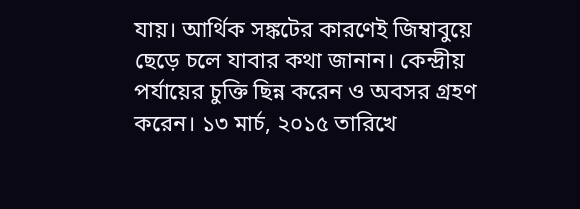যায়। আর্থিক সঙ্কটের কারণেই জিম্বাবুয়ে ছেড়ে চলে যাবার কথা জানান। কেন্দ্রীয় পর্যায়ের চুক্তি ছিন্ন করেন ও অবসর গ্রহণ করেন। ১৩ মার্চ, ২০১৫ তারিখে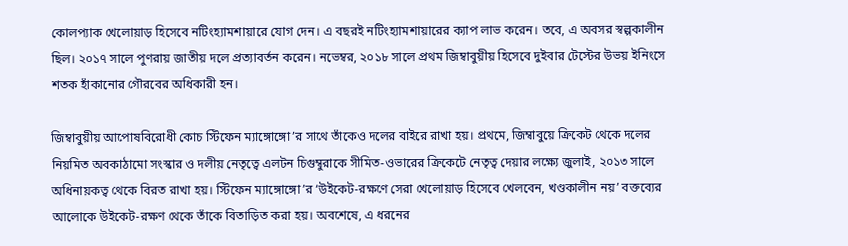কোলপ্যাক খেলোয়াড় হিসেবে নটিংহ্যামশায়ারে যোগ দেন। এ বছরই নটিংহ্যামশায়ারের ক্যাপ লাভ করেন। তবে, এ অবসর স্বল্পকালীন ছিল। ২০১৭ সালে পুণরায় জাতীয় দলে প্রত্যাবর্তন করেন। নভেম্বর, ২০১৮ সালে প্রথম জিম্বাবুয়ীয় হিসেবে দুইবার টেস্টের উভয় ইনিংসে শতক হাঁকানোর গৌরবের অধিকারী হন।

জিম্বাবুয়ীয় আপোষবিরোধী কোচ স্টিফেন ম্যাঙ্গোঙ্গো’র সাথে তাঁকেও দলের বাইরে রাখা হয়। প্রথমে, জিম্বাবুয়ে ক্রিকেট থেকে দলের নিয়মিত অবকাঠামো সংস্কার ও দলীয় নেতৃত্বে এলটন চিগুম্বুরাকে সীমিত-ওভারের ক্রিকেটে নেতৃত্ব দেয়ার লক্ষ্যে জুলাই, ২০১৩ সালে অধিনায়কত্ব থেকে বিরত রাখা হয়। স্টিফেন ম্যাঙ্গোঙ্গো’র ‘উইকেট-রক্ষণে সেরা খেলোয়াড় হিসেবে খেলবেন, খণ্ডকালীন নয়’ বক্তব্যের আলোকে উইকেট-রক্ষণ থেকে তাঁকে বিতাড়িত করা হয়। অবশেষে, এ ধরনের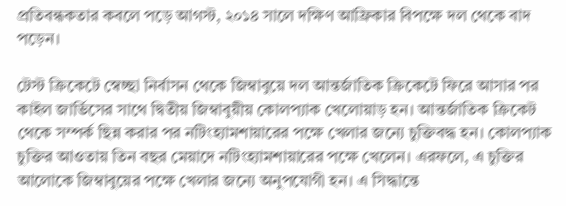প্রতিবন্ধকতার কবলে পড়ে আগস্ট, ২০১৪ সালে দক্ষিণ আফ্রিকার বিপক্ষে দল থেকে বাদ পড়েন।

টেস্ট ক্রিকেটে স্বেচ্ছা নির্বাসন থেকে জিম্বাবুয়ে দল আন্তর্জাতিক ক্রিকেটে ফিরে আসার পর কাইল জার্ভিসের সাথে দ্বিতীয় জিম্বাবুয়ীয় কোলপ্যাক খেলোয়াড় হন। আন্তর্জাতিক ক্রিকেট থেকে সম্পর্ক ছিন্ন করার পর নটিংহ্যামশায়ারের পক্ষে খেলার জন্যে চুক্তিবদ্ধ হন। কোলপ্যাক চুক্তির আওতায় তিন বছর মেয়াদে নটিংহ্যামশায়ারের পক্ষে খেলেন। এরফলে, এ চুক্তির আলোকে জিম্বাবুয়ের পক্ষে খেলার জন্যে অনুপযোগী হন। এ সিদ্ধান্তে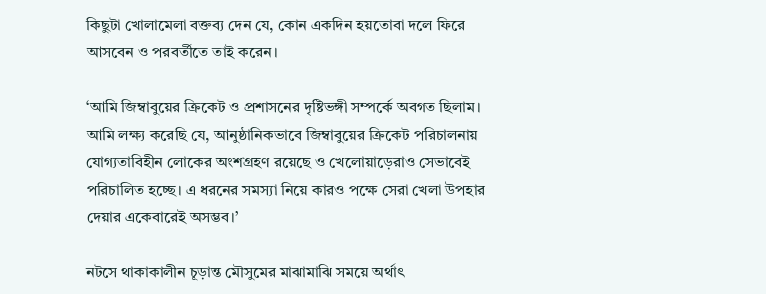কিছুটা খোলামেলা বক্তব্য দেন যে, কোন একদিন হয়তোবা দলে ফিরে আসবেন ও পরবর্তীতে তাই করেন।

‘আমি জিম্বাবুয়ের ক্রিকেট ও প্রশাসনের দৃষ্টিভঙ্গী সম্পর্কে অবগত ছিলাম। আমি লক্ষ্য করেছি যে, আনুষ্ঠানিকভাবে জিম্বাবুয়ের ক্রিকেট পরিচালনায় যোগ্যতাবিহীন লোকের অংশগ্রহণ রয়েছে ও খেলোয়াড়েরাও সেভাবেই পরিচালিত হচ্ছে। এ ধরনের সমস্যা নিয়ে কারও পক্ষে সেরা খেলা উপহার দেয়ার একেবারেই অসম্ভব।’

নটসে থাকাকালীন চূড়ান্ত মৌসুমের মাঝামাঝি সময়ে অর্থাৎ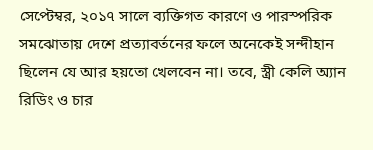সেপ্টেম্বর, ২০১৭ সালে ব্যক্তিগত কারণে ও পারস্পরিক সমঝোতায় দেশে প্রত্যাবর্তনের ফলে অনেকেই সন্দীহান ছিলেন যে আর হয়তো খেলবেন না। তবে, স্ত্রী কেলি অ্যান রিডিং ও চার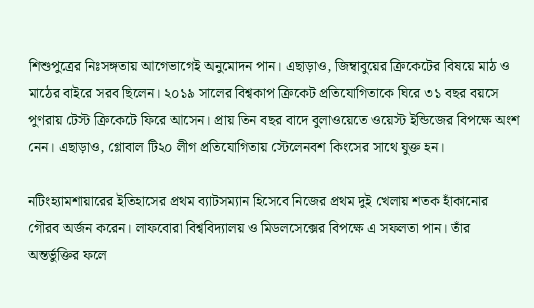শিশুপুত্রের নিঃসঙ্গতায় আগেভাগেই অনুমোদন পান। এছাড়াও, জিম্বাবুয়ের ক্রিকেটের বিষয়ে মাঠ ও মাঠের বাইরে সরব ছিলেন। ২০১৯ সালের বিশ্বকাপ ক্রিকেট প্রতিযোগিতাকে ঘিরে ৩১ বছর বয়সে পুণরায় টেস্ট ক্রিকেটে ফিরে আসেন। প্রায় তিন বছর বাদে বুলাওয়েতে ওয়েস্ট ইন্ডিজের বিপক্ষে অংশ নেন। এছাড়াও, গ্লোবাল টি২০ লীগ প্রতিযোগিতায় স্টেলেনবশ কিংসের সাথে যুক্ত হন।

নটিংহ্যামশায়ারের ইতিহাসের প্রথম ব্যাটসম্যান হিসেবে নিজের প্রথম দুই খেলায় শতক হাঁকানোর গৌরব অর্জন করেন। লাফবোরা বিশ্ববিদ্যালয় ও মিডলসেক্সের বিপক্ষে এ সফলতা পান। তাঁর অন্তর্ভুক্তির ফলে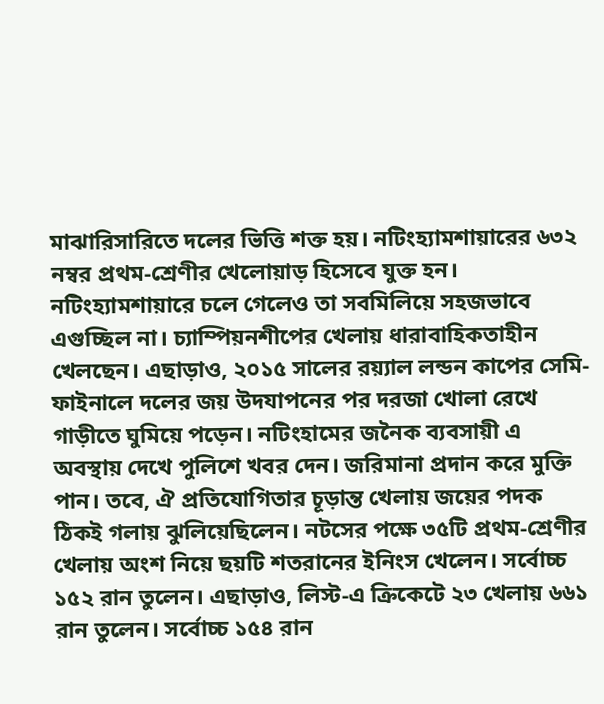মাঝারিসারিতে দলের ভিত্তি শক্ত হয়। নটিংহ্যামশায়ারের ৬৩২ নম্বর প্রথম-শ্রেণীর খেলোয়াড় হিসেবে যুক্ত হন। নটিংহ্যামশায়ারে চলে গেলেও তা সবমিলিয়ে সহজভাবে এগুচ্ছিল না। চ্যাম্পিয়নশীপের খেলায় ধারাবাহিকতাহীন খেলছেন। এছাড়াও, ২০১৫ সালের রয়্যাল লন্ডন কাপের সেমি-ফাইনালে দলের জয় উদযাপনের পর দরজা খোলা রেখে গাড়ীতে ঘুমিয়ে পড়েন। নটিংহামের জনৈক ব্যবসায়ী এ অবস্থায় দেখে পুলিশে খবর দেন। জরিমানা প্রদান করে মুক্তি পান। তবে, ঐ প্রতিযোগিতার চূড়ান্ত খেলায় জয়ের পদক ঠিকই গলায় ঝুলিয়েছিলেন। নটসের পক্ষে ৩৫টি প্রথম-শ্রেণীর খেলায় অংশ নিয়ে ছয়টি শতরানের ইনিংস খেলেন। সর্বোচ্চ ১৫২ রান তুলেন। এছাড়াও, লিস্ট-এ ক্রিকেটে ২৩ খেলায় ৬৬১ রান তুলেন। সর্বোচ্চ ১৫৪ রান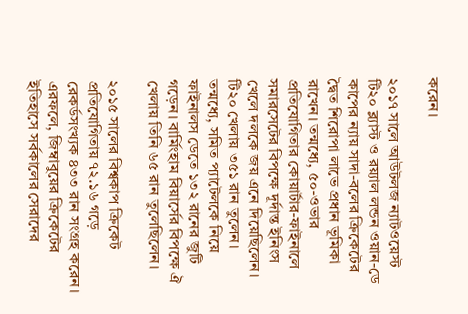করেন।

২০১৭ সালে আউটলজ ন্যাটওয়েস্ট টি২০ ব্ল্যাস্ট ও রয়্যাল লন্ডন ওয়ান-ডে কাপের ন্যায় সাদা-বলের ক্রিকেটের দ্বৈত শিরোপা লাভে প্রধান ভূমিকা রাখেন। তন্মধ্যে, ৫০-ওভার প্রতিযোগিতার কোয়ার্টার-ফাইনালে সমারসেটের বিপক্ষে দূর্দান্ত ইনিংস খেলে দলকে জয় এনে দিয়েছিলেন। টি২০ খেলায় ৩৫১ রান তুলেন। তন্মধ্যে, সমিত প্যাটেলকে নিয়ে ফাইনালস ডেতে ১৩২ রানের জুটি গড়েন। বার্মিংহাম বিয়ার্সের বিপক্ষে ঐ খেলায় তিনি ৬৫ রান তুলেছিলেন।

২০১৫ সালের বিশ্বকাপ ক্রিকেট প্রতিযোগিতায় ৭২.১৬ গড়ে রেকর্ডসংখ্যক ৪৩৩ রান সংগ্রহ করেন। এরফলে, জিম্বাবুয়ের ক্রিকেটের ইতিহাসে সর্বকালের সেরাদের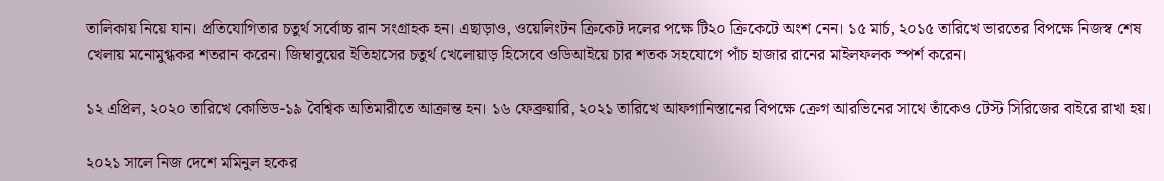তালিকায় নিয়ে যান। প্রতিযোগিতার চতুর্থ সর্বোচ্চ রান সংগ্রাহক হন। এছাড়াও, ওয়েলিংটন ক্রিকেট দলের পক্ষে টি২০ ক্রিকেটে অংশ নেন। ১৫ মার্চ, ২০১৫ তারিখে ভারতের বিপক্ষে নিজস্ব শেষ খেলায় মনোমুগ্ধকর শতরান করেন। জিম্বাবুয়ের ইতিহাসের চতুর্থ খেলোয়াড় হিসেবে ওডিআইয়ে চার শতক সহযোগে পাঁচ হাজার রানের মাইলফলক স্পর্শ করেন।

১২ এপ্রিল, ২০২০ তারিখে কোভিড-১৯ বৈশ্বিক অতিমারীতে আক্রান্ত হন। ১৬ ফেব্রুয়ারি, ২০২১ তারিখে আফগানিস্তানের বিপক্ষে ক্রেগ আরভিনের সাথে তাঁকেও টেস্ট সিরিজের বাইরে রাখা হয়।

২০২১ সালে নিজ দেশে মমিনুল হকের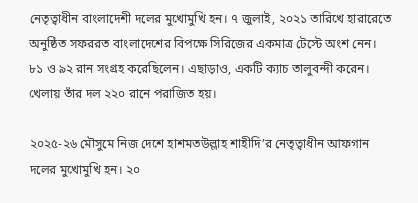নেতৃত্বাধীন বাংলাদেশী দলের মুখোমুখি হন। ৭ জুলাই, ২০২১ তারিখে হারারেতে অনুষ্ঠিত সফররত বাংলাদেশের বিপক্ষে সিরিজের একমাত্র টেস্টে অংশ নেন। ৮১ ও ৯২ রান সংগ্রহ করেছিলেন। এছাড়াও, একটি ক্যাচ তালুবন্দী করেন। খেলায় তাঁর দল ২২০ রানে পরাজিত হয়।

২০২৫-২৬ মৌসুমে নিজ দেশে হাশমতউল্লাহ শাহীদি’র নেতৃত্বাধীন আফগান দলের মুখোমুখি হন। ২০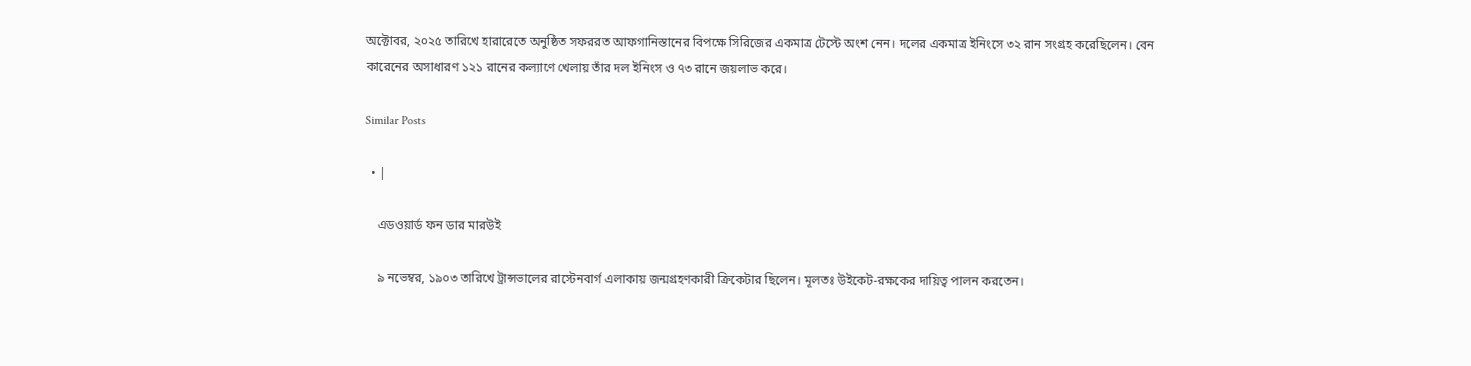অক্টোবর, ২০২৫ তারিখে হারারেতে অনুষ্ঠিত সফররত আফগানিস্তানের বিপক্ষে সিরিজের একমাত্র টেস্টে অংশ নেন। দলের একমাত্র ইনিংসে ৩২ রান সংগ্রহ করেছিলেন। বেন কারেনের অসাধারণ ১২১ রানের কল্যাণে খেলায় তাঁর দল ইনিংস ও ৭৩ রানে জয়লাভ করে।

Similar Posts

  • |

    এডওয়ার্ড ফন ডার মারউই

    ৯ নভেম্বর, ১৯০৩ তারিখে ট্রান্সভালের রাস্টেনবার্গ এলাকায় জন্মগ্রহণকারী ক্রিকেটার ছিলেন। মূলতঃ উইকেট-রক্ষকের দায়িত্ব পালন করতেন।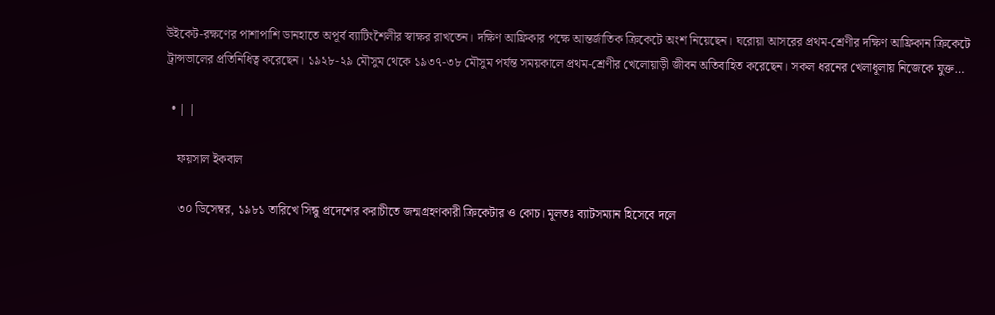উইকেট-রক্ষণের পাশাপাশি ডানহাতে অপূর্ব ব্যাটিংশৈলীর স্বাক্ষর রাখতেন। দক্ষিণ আফ্রিকার পক্ষে আন্তর্জাতিক ক্রিকেটে অংশ নিয়েছেন। ঘরোয়া আসরের প্রথম-শ্রেণীর দক্ষিণ আফ্রিকান ক্রিকেটে ট্রান্সভালের প্রতিনিধিত্ব করেছেন। ১৯২৮-২৯ মৌসুম থেকে ১৯৩৭-৩৮ মৌসুম পর্যন্ত সময়কালে প্রথম-শ্রেণীর খেলোয়াড়ী জীবন অতিবাহিত করেছেন। সকল ধরনের খেলাধূলায় নিজেকে যুক্ত…

  • | |

    ফয়সাল ইকবাল

    ৩০ ডিসেম্বর, ১৯৮১ তারিখে সিন্ধু প্রদেশের করাচীতে জন্মগ্রহণকারী ক্রিকেটার ও কোচ। মূলতঃ ব্যাটসম্যান হিসেবে দলে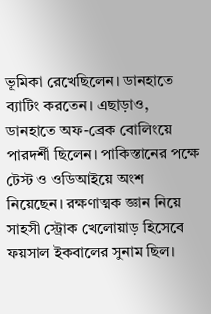ভূমিকা রেখেছিলেন। ডানহাতে ব্যাটিং করতেন। এছাড়াও, ডানহাতে অফ-ব্রেক বোলিংয়ে পারদর্শী ছিলেন। পাকিস্তানের পক্ষে টেস্ট ও ওডিআইয়ে অংশ নিয়েছেন। রক্ষণাত্মক জ্ঞান নিয়ে সাহসী স্ট্রোক খেলোয়াড় হিসেবে ফয়সাল ইকবালের সুনাম ছিল।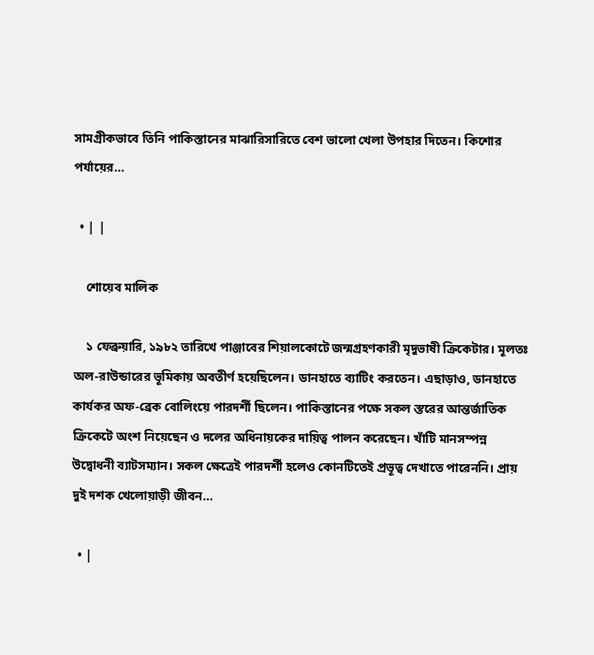সামগ্রীকভাবে তিনি পাকিস্তানের মাঝারিসারিতে বেশ ভালো খেলা উপহার দিতেন। কিশোর পর্যায়ের…

  • | |

    শোয়েব মালিক

    ১ ফেব্রুয়ারি, ১৯৮২ তারিখে পাঞ্জাবের শিয়ালকোটে জন্মগ্রহণকারী মৃদুভাষী ক্রিকেটার। মূলতঃ অল-রাউন্ডারের ভূমিকায় অবতীর্ণ হয়েছিলেন। ডানহাতে ব্যাটিং করতেন। এছাড়াও, ডানহাতে কার্যকর অফ-ব্রেক বোলিংয়ে পারদর্শী ছিলেন। পাকিস্তানের পক্ষে সকল স্তরের আন্তর্জাতিক ক্রিকেটে অংশ নিয়েছেন ও দলের অধিনায়কের দায়িত্ব পালন করেছেন। খাঁটি মানসম্পন্ন উদ্বোধনী ব্যাটসম্যান। সকল ক্ষেত্রেই পারদর্শী হলেও কোনটিতেই প্রভূত্ব দেখাতে পারেননি। প্রায় দুই দশক খেলোয়াড়ী জীবন…

  • |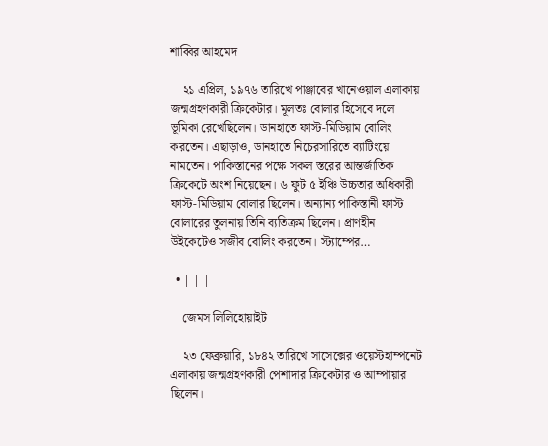শাব্বির আহমেদ

    ২১ এপ্রিল, ১৯৭৬ তারিখে পাঞ্জাবের খানেওয়াল এলাকায় জন্মগ্রহণকারী ক্রিকেটার। মূলতঃ বোলার হিসেবে দলে ভূমিকা রেখেছিলেন। ডানহাতে ফাস্ট-মিডিয়াম বোলিং করতেন। এছাড়াও, ডানহাতে নিচেরসারিতে ব্যাটিংয়ে নামতেন। পাকিস্তানের পক্ষে সকল স্তরের আন্তর্জাতিক ক্রিকেটে অংশ নিয়েছেন। ৬ ফুট ৫ ইঞ্চি উচ্চতার অধিকারী ফাস্ট-মিডিয়াম বোলার ছিলেন। অন্যান্য পাকিস্তানী ফাস্ট বোলারের তুলনায় তিনি ব্যতিক্রম ছিলেন। প্রাণহীন উইকেটেও সজীব বোলিং করতেন। স্ট্যাম্পের…

  • | | |

    জেমস লিলিহোয়াইট

    ২৩ ফেব্রুয়ারি, ১৮৪২ তারিখে সাসেক্সের ওয়েস্টহাম্পনেট এলাকায় জন্মগ্রহণকারী পেশাদার ক্রিকেটার ও আম্পায়ার ছিলেন।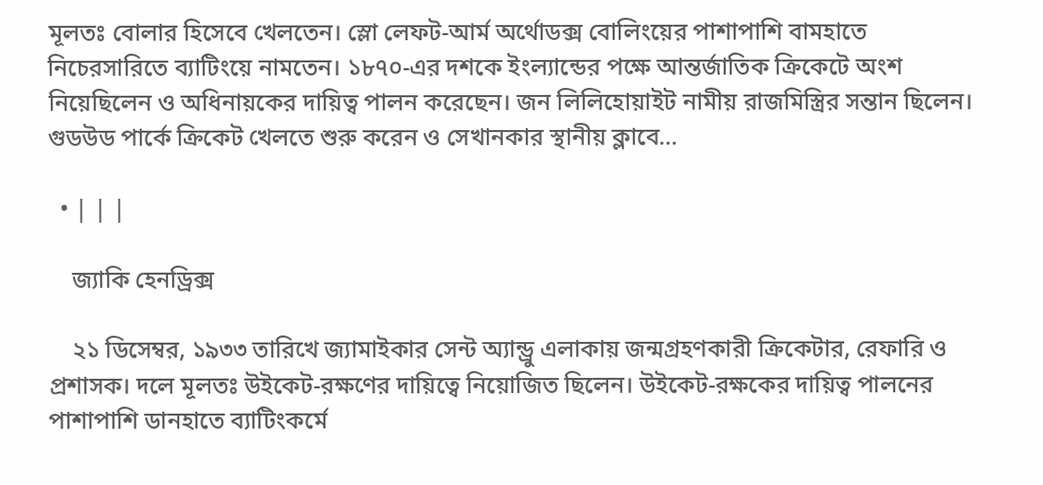মূলতঃ বোলার হিসেবে খেলতেন। স্লো লেফট-আর্ম অর্থোডক্স বোলিংয়ের পাশাপাশি বামহাতে নিচেরসারিতে ব্যাটিংয়ে নামতেন। ১৮৭০-এর দশকে ইংল্যান্ডের পক্ষে আন্তর্জাতিক ক্রিকেটে অংশ নিয়েছিলেন ও অধিনায়কের দায়িত্ব পালন করেছেন। জন লিলিহোয়াইট নামীয় রাজমিস্ত্রির সন্তান ছিলেন। গুডউড পার্কে ক্রিকেট খেলতে শুরু করেন ও সেখানকার স্থানীয় ক্লাবে…

  • | | |

    জ্যাকি হেনড্রিক্স

    ২১ ডিসেম্বর, ১৯৩৩ তারিখে জ্যামাইকার সেন্ট অ্যান্ড্রু এলাকায় জন্মগ্রহণকারী ক্রিকেটার, রেফারি ও প্রশাসক। দলে মূলতঃ উইকেট-রক্ষণের দায়িত্বে নিয়োজিত ছিলেন। উইকেট-রক্ষকের দায়িত্ব পালনের পাশাপাশি ডানহাতে ব্যাটিংকর্মে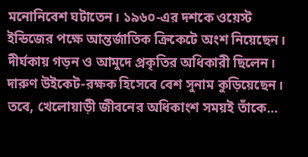মনোনিবেশ ঘটাতেন। ১৯৬০-এর দশকে ওয়েস্ট ইন্ডিজের পক্ষে আন্তর্জাতিক ক্রিকেটে অংশ নিয়েছেন। দীর্ঘকায় গড়ন ও আমুদে প্রকৃতির অধিকারী ছিলেন। দারুণ উইকেট-রক্ষক হিসেবে বেশ সুনাম কুড়িয়েছেন। তবে, খেলোয়াড়ী জীবনের অধিকাংশ সময়ই তাঁকে…